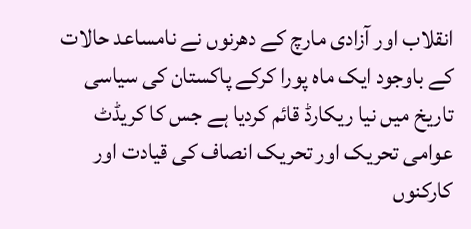انقلاب اور آزادی مارچ کے دھرنوں نے نامساعد حالات کے باوجود ایک ماہ پورا کرکے پاکستان کی سیاسی تاریخ میں نیا ریکارڈ قائم کردیا ہے جس کا کریڈٹ عوامی تحریک اور تحریک انصاف کی قیادت اور کارکنوں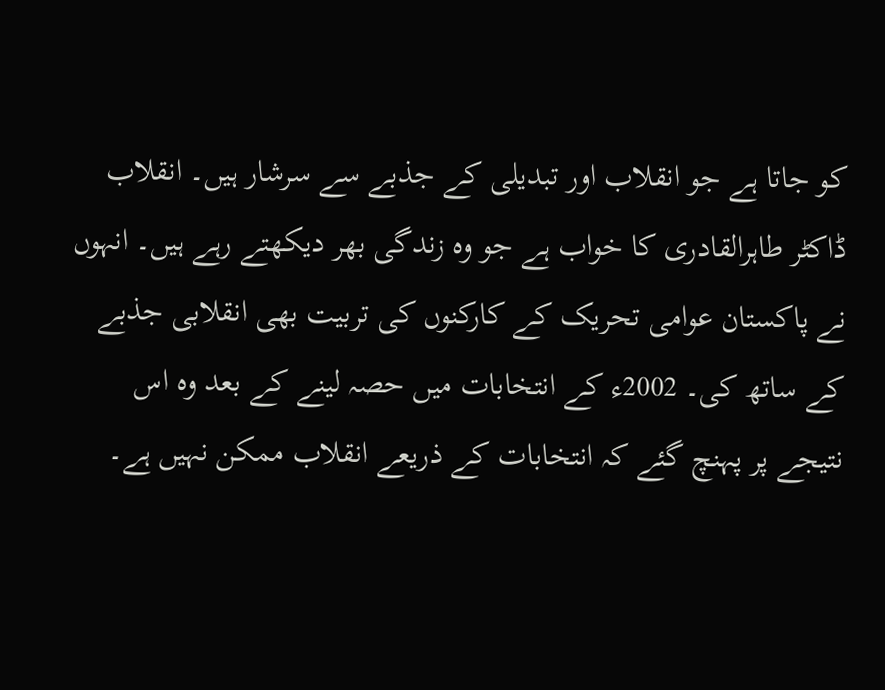کو جاتا ہے جو انقلاب اور تبدیلی کے جذبے سے سرشار ہیں۔ انقلاب ڈاکٹر طاہرالقادری کا خواب ہے جو وہ زندگی بھر دیکھتے رہے ہیں۔ انہوں نے پاکستان عوامی تحریک کے کارکنوں کی تربیت بھی انقلابی جذبے کے ساتھ کی۔ 2002ء کے انتخابات میں حصہ لینے کے بعد وہ اس نتیجے پر پہنچ گئے کہ انتخابات کے ذریعے انقلاب ممکن نہیں ہے۔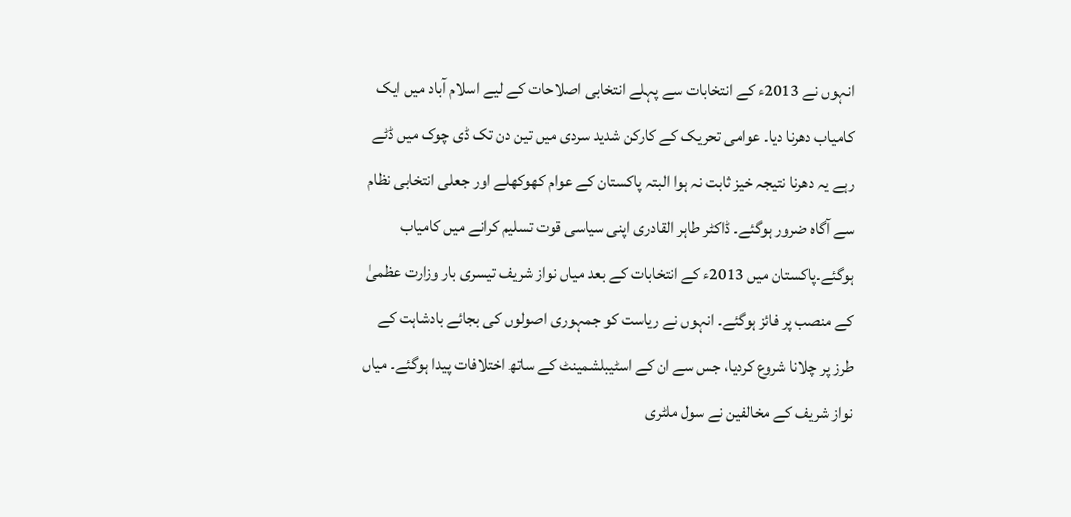انہوں نے 2013ء کے انتخابات سے پہلے انتخابی اصلاحات کے لیے اسلام آباد میں ایک کامیاب دھرنا دیا۔ عوامی تحریک کے کارکن شدید سردی میں تین دن تک ڈی چوک میں ڈٹے رہے یہ دھرنا نتیجہ خیز ثابت نہ ہوا البتہ پاکستان کے عوام کھوکھلے اور جعلی انتخابی نظام سے آگاہ ضرور ہوگئے۔ ڈاکٹر طاہر القادری اپنی سیاسی قوت تسلیم کرانے میں کامیاب ہوگئے۔پاکستان میں 2013ء کے انتخابات کے بعد میاں نواز شریف تیسری بار وزارت عظمیٰ کے منصب پر فائز ہوگئے۔ انہوں نے ریاست کو جمہوری اصولوں کی بجائے بادشاہت کے طرز پر چلانا شروع کردیا، جس سے ان کے اسٹیبلشمینٹ کے ساتھ اختلافات پیدا ہوگئے۔ میاں نواز شریف کے مخالفین نے سول ملٹری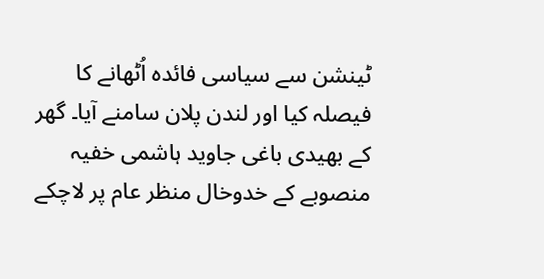ٹینشن سے سیاسی فائدہ اُٹھانے کا فیصلہ کیا اور لندن پلان سامنے آیا۔ گھر کے بھیدی باغی جاوید ہاشمی خفیہ منصوبے کے خدوخال منظر عام پر لاچکے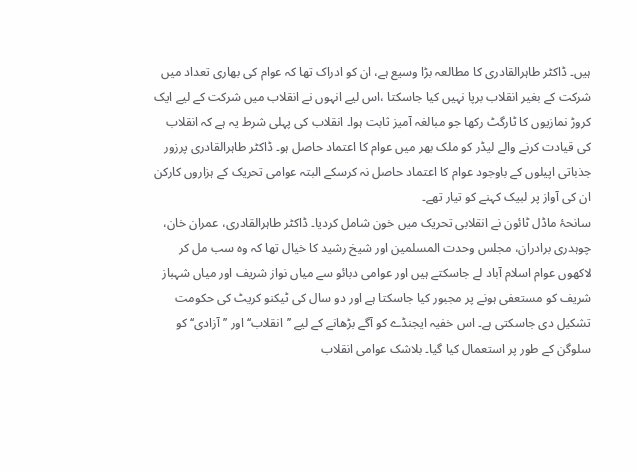ہیں۔ ڈاکٹر طاہرالقادری کا مطالعہ بڑا وسیع ہے، ان کو ادراک تھا کہ عوام کی بھاری تعداد میں شرکت کے بغیر انقلاب برپا نہیں کیا جاسکتا ،اس لیے انہوں نے انقلاب میں شرکت کے لیے ایک کروڑ نمازیوں کا ٹارگٹ رکھا جو مبالغہ آمیز ثابت ہوا۔ انقلاب کی پہلی شرط یہ ہے کہ انقلاب کی قیادت کرنے والے لیڈر کو ملک بھر میں عوام کا اعتماد حاصل ہو۔ ڈاکٹر طاہرالقادری پرزور جذباتی اپیلوں کے باوجود عوام کا اعتماد حاصل نہ کرسکے البتہ عوامی تحریک کے ہزاروں کارکن ان کی آواز پر لبیک کہنے کو تیار تھے۔
سانحۂ ماڈل ٹائون نے انقلابی تحریک میں خون شامل کردیا۔ ڈاکٹر طاہرالقادری، عمران خان، چوہدری برادران، مجلس وحدت المسلمین اور شیخ رشید کا خیال تھا کہ وہ سب مل کر لاکھوں عوام اسلام آباد لے جاسکتے ہیں اور عوامی دبائو سے میاں نواز شریف اور میاں شہباز شریف کو مستعفی ہونے پر مجبور کیا جاسکتا ہے اور دو سال کی ٹیکنو کریٹ کی حکومت تشکیل دی جاسکتی ہے۔ اس خفیہ ایجنڈے کو آگے بڑھانے کے لیے ’’انقلاب‘‘ اور ’’آزادی‘‘ کو سلوگن کے طور پر استعمال کیا گیا۔ بلاشک عوامی انقلاب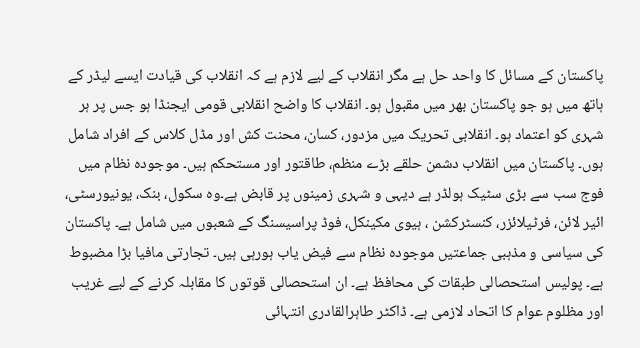پاکستان کے مسائل کا واحد حل ہے مگر انقلاب کے لیے لازم ہے کہ انقلاب کی قیادت ایسے لیڈر کے ہاتھ میں ہو جو پاکستان بھر میں مقبول ہو۔ انقلاب کا واضح انقلابی قومی ایجنڈا ہو جس پر ہر شہری کو اعتماد ہو۔ انقلابی تحریک میں مزدور، کسان، محنت کش اور مڈل کلاس کے افراد شامل ہوں۔ پاکستان میں انقلاب دشمن حلقے بڑے منظم، طاقتور اور مستحکم ہیں۔ موجودہ نظام میں فوج سب سے بڑی سٹیک ہولڈر ہے دیہی و شہری زمینوں پر قابض ہے۔وہ سکول، بنک، یونیورسٹی، ائیر لائن، فرٹیلائزر، کنسٹرکشن ، ہیوی مکینکل، فوڈ پراسیسنگ کے شعبوں میں شامل ہے۔ پاکستان کی سیاسی و مذہبی جماعتیں موجودہ نظام سے فیض یاب ہورہی ہیں۔ تجارتی مافیا بڑا مضبوط ہے۔ پولیس استحصالی طبقات کی محافظ ہے۔ ان استحصالی قوتوں کا مقابلہ کرنے کے لیے غریب اور مظلوم عوام کا اتحاد لازمی ہے۔ ڈاکٹر طاہرالقادری انتہائی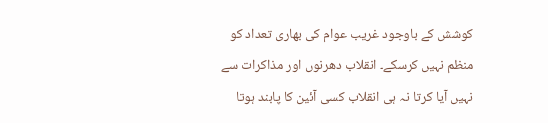کوشش کے باوجود غریب عوام کی بھاری تعداد کو منظم نہیں کرسکے۔ انقلاب دھرنوں اور مذاکرات سے نہیں آیا کرتا نہ ہی انقلاب کسی آئین کا پابند ہوتا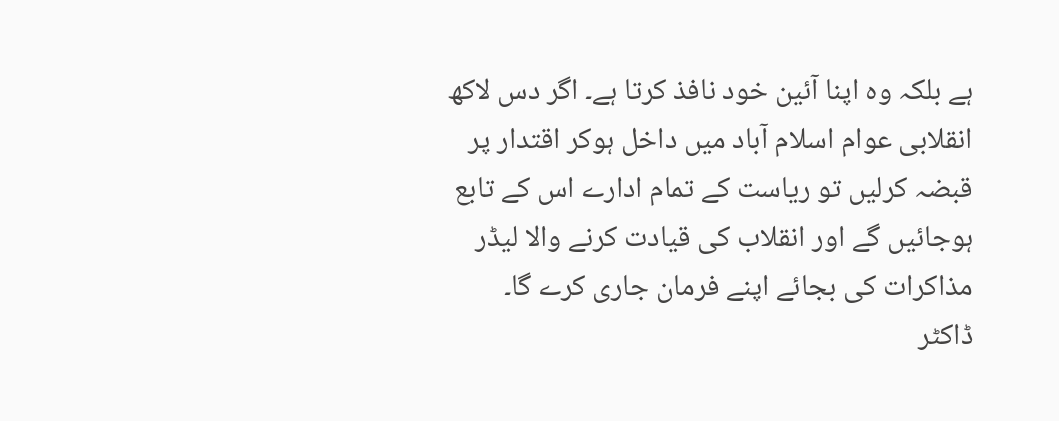ہے بلکہ وہ اپنا آئین خود نافذ کرتا ہے۔ اگر دس لاکھ انقلابی عوام اسلام آباد میں داخل ہوکر اقتدار پر قبضہ کرلیں تو ریاست کے تمام ادارے اس کے تابع ہوجائیں گے اور انقلاب کی قیادت کرنے والا لیڈر مذاکرات کی بجائے اپنے فرمان جاری کرے گا۔
ڈاکٹر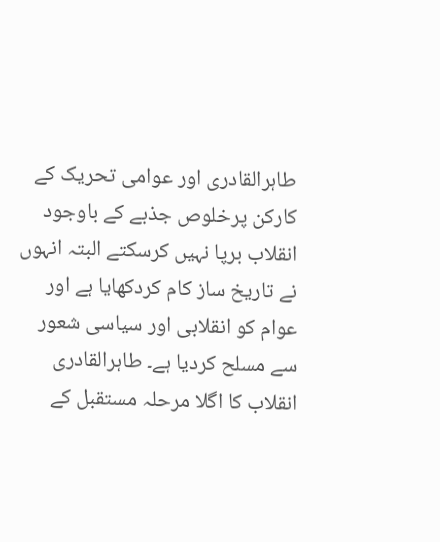طاہرالقادری اور عوامی تحریک کے کارکن پرخلوص جذبے کے باوجود انقلاب برپا نہیں کرسکتے البتہ انہوں نے تاریخ ساز کام کردکھایا ہے اور عوام کو انقلابی اور سیاسی شعور سے مسلح کردیا ہے۔ طاہرالقادری انقلاب کا اگلا مرحلہ مستقبل کے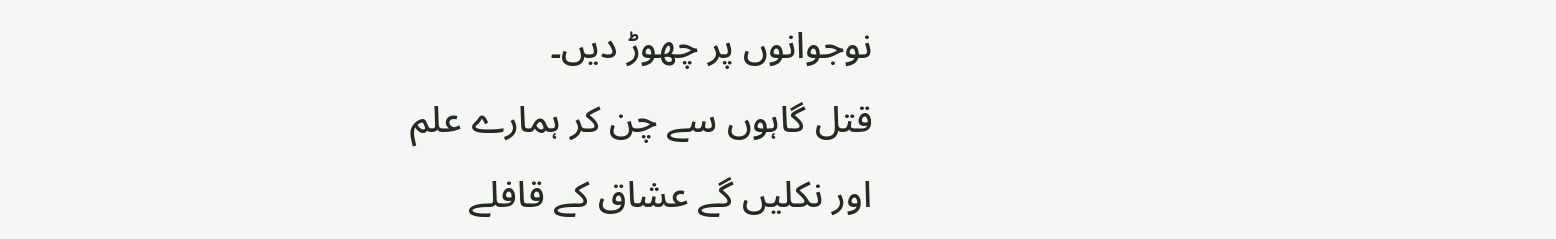نوجوانوں پر چھوڑ دیں۔
قتل گاہوں سے چن کر ہمارے علم
اور نکلیں گے عشاق کے قافلے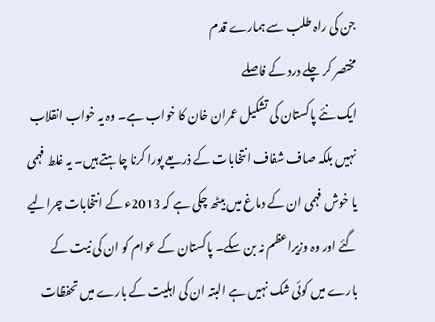جن کی راہ طلب سے ہمارے قدم
مختصر کر چلے درد کے فاصلے
ایک نئے پاکستان کی تشکیل عمران خان کا خواب ہے۔ وہ یہ خواب انقلاب نہیں بلکہ صاف شفاف انتخابات کے ذریعے پورا کرنا چاہتے ہیں۔ یہ غلط فہمی یا خوش فہمی ان کے دماغ میں بیٹھ چکی ہے کہ 2013ء کے انتخابات چرالیے گئے اور وہ وزیراعظم نہ بن سکے۔ پاکستان کے عوام کو ان کی نیت کے بارے میں کوئی شک نہیں ہے البتہ ان کی اہلیت کے بارے میں تحفظات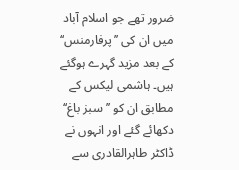ضرور تھے جو اسلام آباد میں ان کی ’’پرفارمنس‘‘ کے بعد مزید گہرے ہوگئے ہیں۔ ہاشمی لیکس کے مطابق ان کو ’’سبز باغ‘‘ دکھائے گئے اور انہوں نے ڈاکٹر طاہرالقادری سے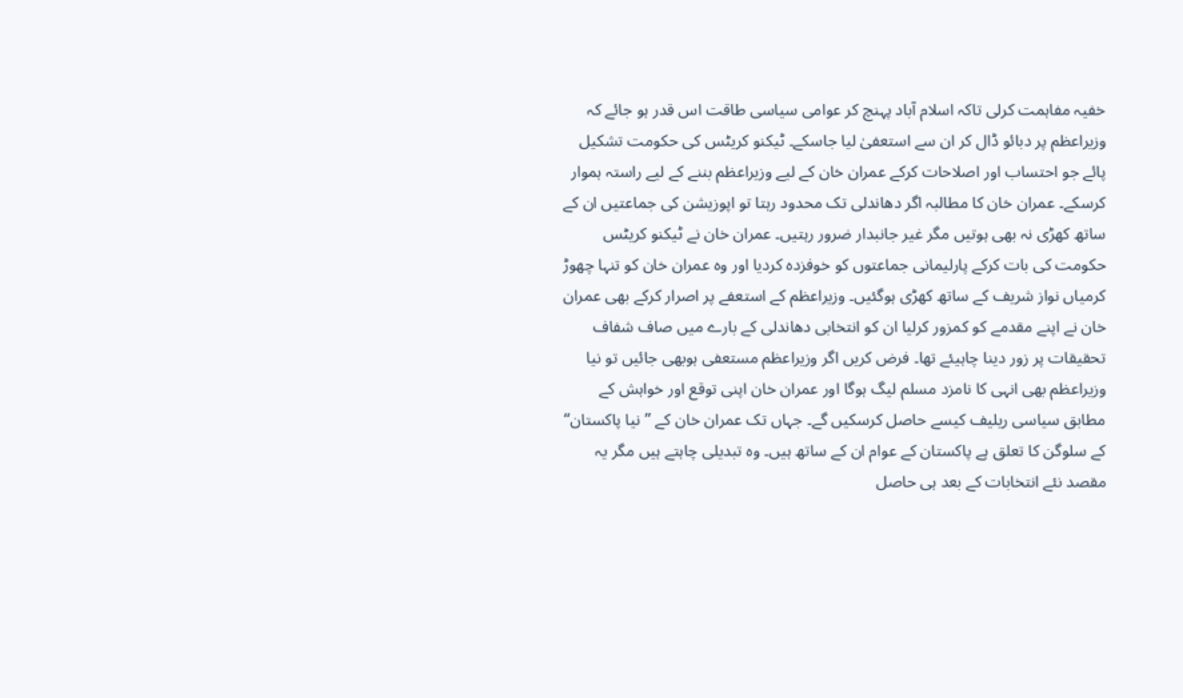خفیہ مفاہمت کرلی تاکہ اسلام آباد پہنچ کر عوامی سیاسی طاقت اس قدر ہو جائے کہ وزیراعظم پر دبائو ڈال کر ان سے استعفیٰ لیا جاسکے۔ ٹیکنو کریٹس کی حکومت تشکیل پائے جو احتساب اور اصلاحات کرکے عمران خان کے لیے وزیراعظم بننے کے لیے راستہ ہموار کرسکے۔ عمران خان کا مطالبہ اگر دھاندلی تک محدود رہتا تو اپوزیشن کی جماعتیں ان کے ساتھ کھڑی نہ بھی ہوتیں مگر غیر جانبدار ضرور رہتیں۔ عمران خان نے ٹیکنو کریٹس حکومت کی بات کرکے پارلیمانی جماعتوں کو خوفزدہ کردیا اور وہ عمران خان کو تنہا چھوڑ کرمیاں نواز شریف کے ساتھ کھڑی ہوگئیں۔ وزیراعظم کے استعفے پر اصرار کرکے بھی عمران خان نے اپنے مقدمے کو کمزور کرلیا ان کو انتخابی دھاندلی کے بارے میں صاف شفاف تحقیقات پر زور دینا چاہیئے تھا۔ فرض کریں اگر وزیراعظم مستعفی ہوبھی جائیں تو نیا وزیراعظم بھی انہی کا نامزد مسلم لیگ ہوگا اور عمران خان اپنی توقع اور خواہش کے مطابق سیاسی ریلیف کیسے حاصل کرسکیں گے۔ جہاں تک عمران خان کے ’’نیا پاکستان‘‘ کے سلوگن کا تعلق ہے پاکستان کے عوام ان کے ساتھ ہیں۔ وہ تبدیلی چاہتے ہیں مگر یہ مقصد نئے انتخابات کے بعد ہی حاصل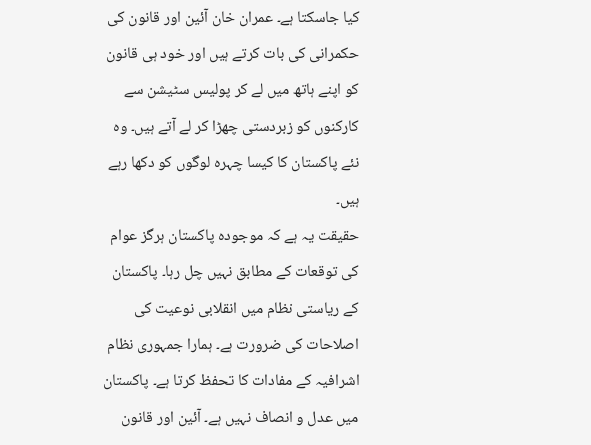کیا جاسکتا ہے۔ عمران خان آئین اور قانون کی حکمرانی کی بات کرتے ہیں اور خود ہی قانون کو اپنے ہاتھ میں لے کر پولیس سٹیشن سے کارکنوں کو زبردستی چھڑا کر لے آتے ہیں۔ وہ نئے پاکستان کا کیسا چہرہ لوگوں کو دکھا رہے ہیں۔
حقیقت یہ ہے کہ موجودہ پاکستان ہرگز عوام کی توقعات کے مطابق نہیں چل رہا۔ پاکستان کے ریاستی نظام میں انقلابی نوعیت کی اصلاحات کی ضرورت ہے۔ ہمارا جمہوری نظام اشرافیہ کے مفادات کا تحفظ کرتا ہے۔ پاکستان میں عدل و انصاف نہیں ہے۔ آئین اور قانون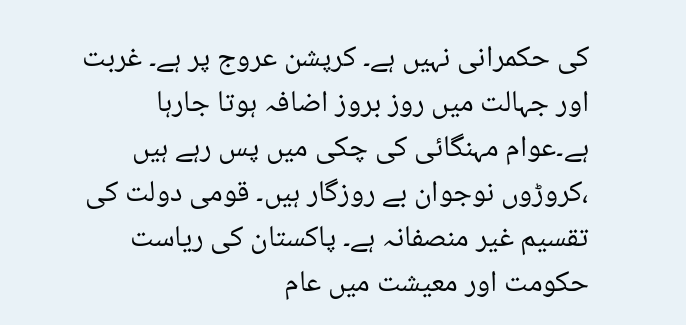کی حکمرانی نہیں ہے۔ کرپشن عروج پر ہے۔ غربت اور جہالت میں روز بروز اضافہ ہوتا جارہا ہے۔عوام مہنگائی کی چکی میں پس رہے ہیں ،کروڑوں نوجوان بے روزگار ہیں۔ قومی دولت کی تقسیم غیر منصفانہ ہے۔ پاکستان کی ریاست حکومت اور معیشت میں عام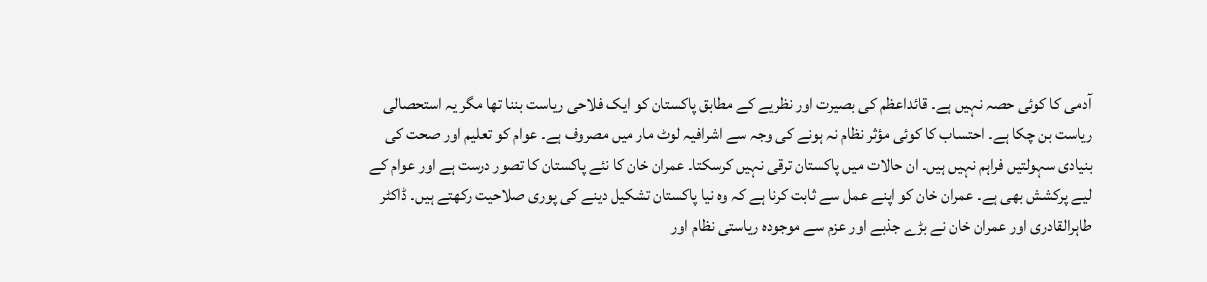آدمی کا کوئی حصہ نہیں ہے۔ قائداعظم کی بصیرت اور نظریے کے مطابق پاکستان کو ایک فلاحی ریاست بننا تھا مگر یہ استحصالی ریاست بن چکا ہے۔ احتساب کا کوئی مؤثر نظام نہ ہونے کی وجہ سے اشرافیہ لوٹ مار میں مصروف ہے۔ عوام کو تعلیم اور صحت کی بنیادی سہولتیں فراہم نہیں ہیں۔ ان حالات میں پاکستان ترقی نہیں کرسکتا۔ عمران خان کا نئے پاکستان کا تصور درست ہے اور عوام کے لیے پرکشش بھی ہے۔ عمران خان کو اپنے عمل سے ثابت کرنا ہے کہ وہ نیا پاکستان تشکیل دینے کی پوری صلاحیت رکھتے ہیں۔ ڈاکٹر طاہرالقادری اور عمران خان نے بڑے جذبے اور عزم سے موجودہ ریاستی نظام اور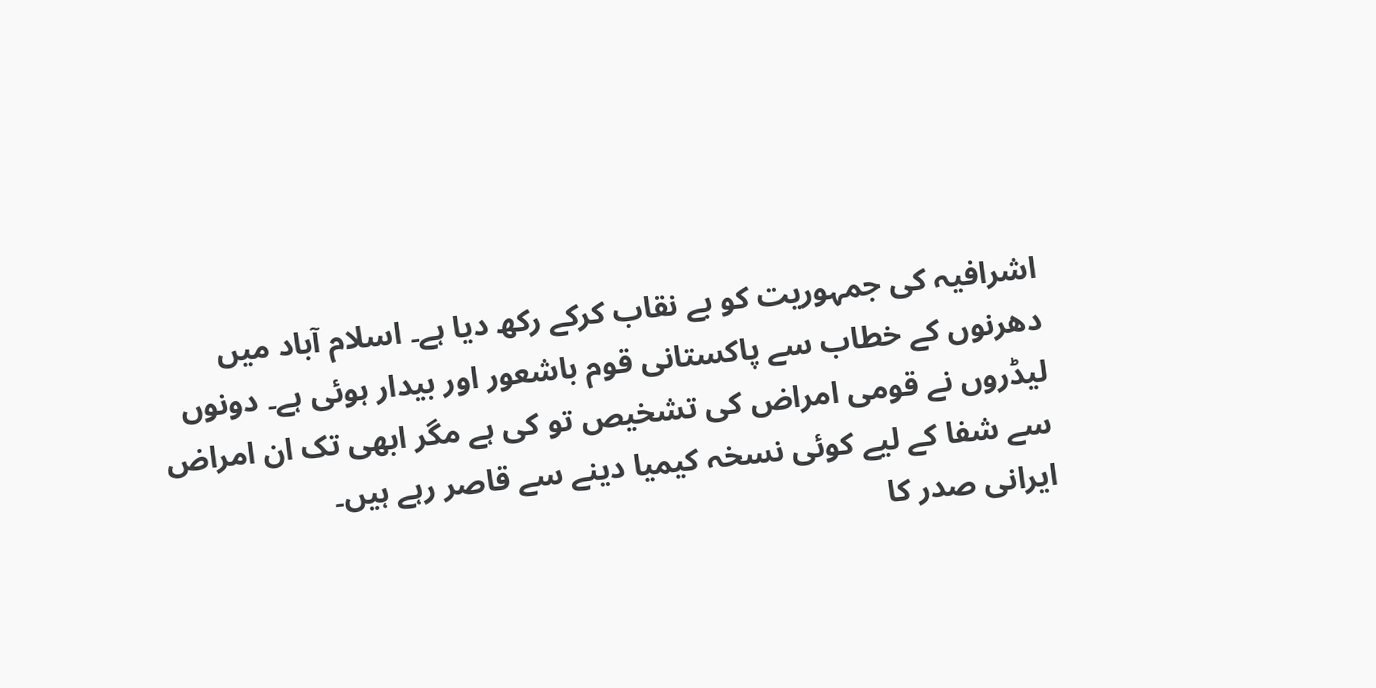اشرافیہ کی جمہوریت کو بے نقاب کرکے رکھ دیا ہے۔ اسلام آباد میں دھرنوں کے خطاب سے پاکستانی قوم باشعور اور بیدار ہوئی ہے۔ دونوں لیڈروں نے قومی امراض کی تشخیص تو کی ہے مگر ابھی تک ان امراض سے شفا کے لیے کوئی نسخہ کیمیا دینے سے قاصر رہے ہیں۔
ایرانی صدر کا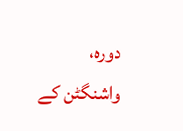دورہ، واشنگٹن کے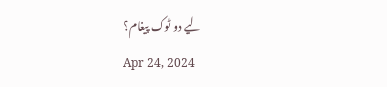لیے دو ٹوک پیغام؟
Apr 24, 2024